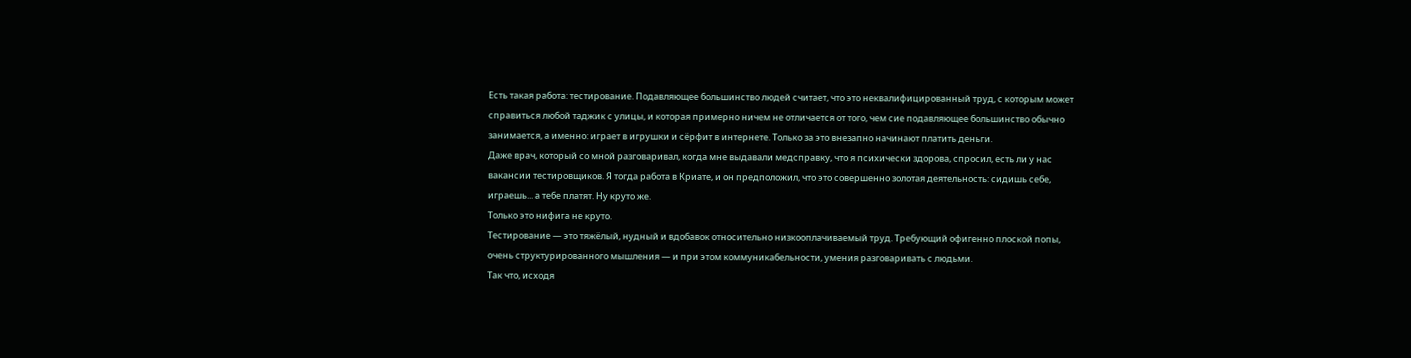Есть такая работа: тестирование. Подавляющее большинство людей считает, что это неквалифицированный труд, с которым может справиться любой таджик с улицы, и которая примерно ничем не отличается от того, чем сие подавляющее большинство обычно занимается, а именно: играет в игрушки и сёрфит в интернете. Только за это внезапно начинают платить деньги.
Даже врач, который со мной разговаривал, когда мне выдавали медсправку, что я психически здорова, спросил, есть ли у нас вакансии тестировщиков. Я тогда работа в Криате, и он предположил, что это совершенно золотая деятельность: сидишь себе, играешь... а тебе платят. Ну круто же.
Только это нифига не круто.
Тестирование — это тяжёлый, нудный и вдобавок относительно низкооплачиваемый труд. Требующий офигенно плоской попы, очень структурированного мышления — и при этом коммуникабельности, умения разговаривать с людьми.
Так что, исходя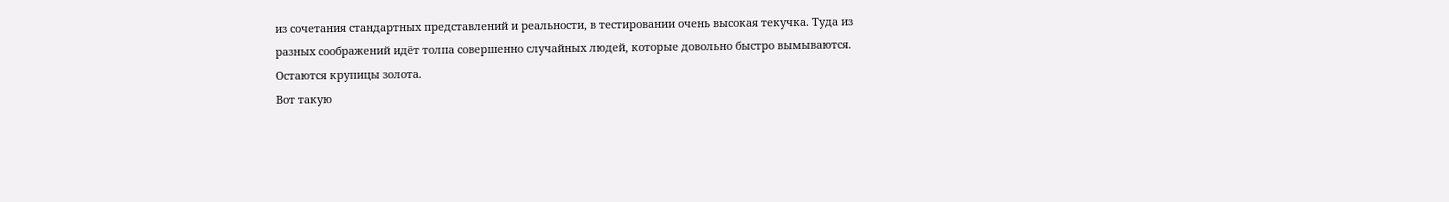из сочетания стандартных представлений и реальности, в тестировании очень высокая текучка. Туда из разных соображений идёт толпа совершенно случайных людей, которые довольно быстро вымываются. Остаются крупицы золота.
Вот такую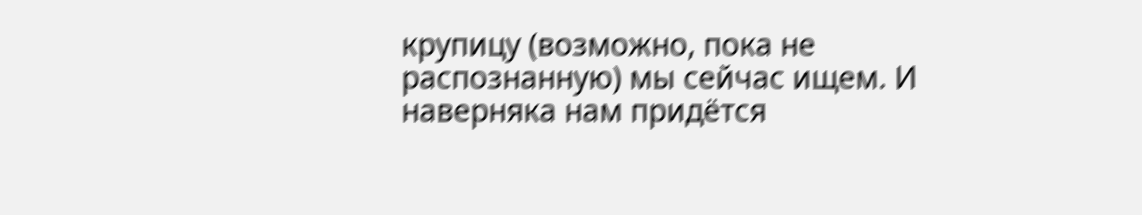крупицу (возможно, пока не распознанную) мы сейчас ищем. И наверняка нам придётся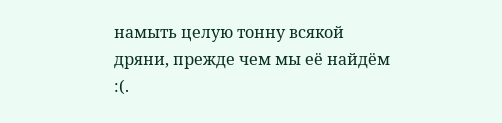намыть целую тонну всякой дряни, прежде чем мы её найдём :(.